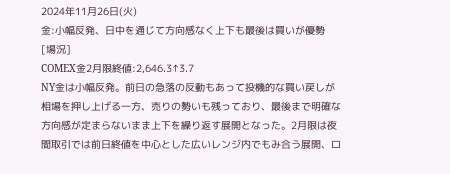2024年11月26日(火)
金:小幅反発、日中を通じて方向感なく上下も最後は買いが優勢
[場況]
COMEX金2月限終値:2,646.3↑3.7
NY金は小幅反発。前日の急落の反動もあって投機的な買い戻しが相場を押し上げる一方、売りの勢いも残っており、最後まで明確な方向感が定まらないまま上下を繰り返す展開となった。2月限は夜間取引では前日終値を中心とした広いレンジ内でもみ合う展開、ロ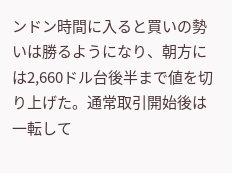ンドン時間に入ると買いの勢いは勝るようになり、朝方には2,660ドル台後半まで値を切り上げた。通常取引開始後は一転して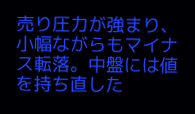売り圧力が強まり、小幅ながらもマイナス転落。中盤には値を持ち直した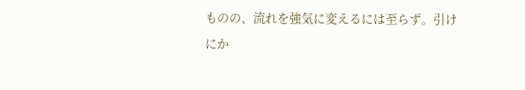ものの、流れを強気に変えるには至らず。引けにか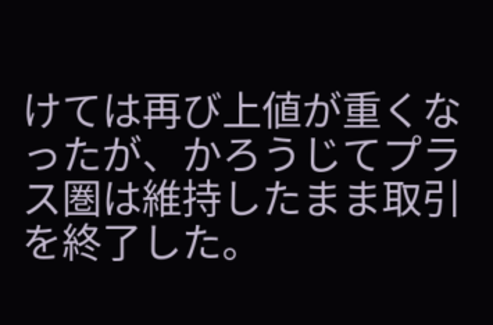けては再び上値が重くなったが、かろうじてプラス圏は維持したまま取引を終了した。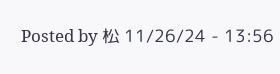Posted by 松 11/26/24 - 13:56